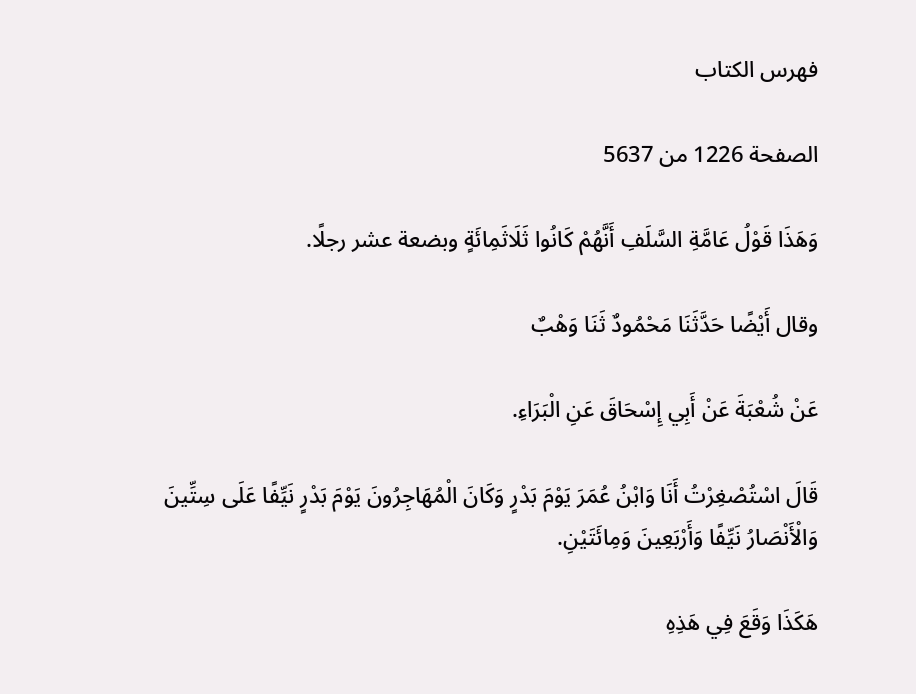فهرس الكتاب

الصفحة 1226 من 5637

وَهَذَا قَوْلُ عَامَّةِ السَّلَفِ أَنَّهُمْ كَانُوا ثَلَاثَمِائَةٍ وبضعة عشر رجلًا.

وقال أَيْضًا حَدَّثَنَا مَحْمُودٌ ثَنَا وَهْبٌ

عَنْ شُعْبَةَ عَنْ أَبِي إِسْحَاقَ عَنِ الْبَرَاءِ.

قَالَ اسْتُصْغِرْتُ أَنَا وَابْنُ عُمَرَ يَوْمَ بَدْرٍ وَكَانَ الْمُهَاجِرُونَ يَوْمَ بَدْرٍ نَيِّفًا عَلَى سِتِّينَ وَالْأَنْصَارُ نَيِّفًا وَأَرْبَعِينَ وَمِائَتَيْنِ.

هَكَذَا وَقَعَ فِي هَذِهِ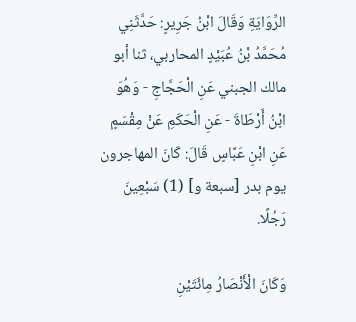الرِّوَايَةِ وَقَالَ ابْنُ جَرِيرٍ: حَدَّثَنِي مُحَمَّدُ بْنُ عُبَيْدٍ المحاربي، ثنا أبو مالك الجبني عَنِ الْحَجَّاجِ - وَهُوَ ابْنُ أَرْطَاةَ - عَنِ الْحَكَمِ عَنْ مِقْسَمٍ عَنِ ابْنِ عَبَّاسٍ قَالَ: كَانَ المهاجرون يوم بدر [سبعة و] (1) سَبْعِينَ رَجُلًا.

وَكَانَ الْأَنْصَارُ مِائَتَيْنِ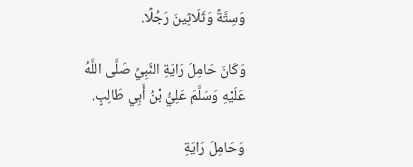وَسِتَّةً وَثَلَاثِينَ رَجُلًا.

وَكَانَ حَامِلَ رَايَةِ النَّبِيِّ صَلَّى اللَّهُ عَلَيْهِ وَسَلَّمَ عَلِيُّ بْنُ أَبِي طَالِبٍ.

وَحَامِلَ رَايَةِ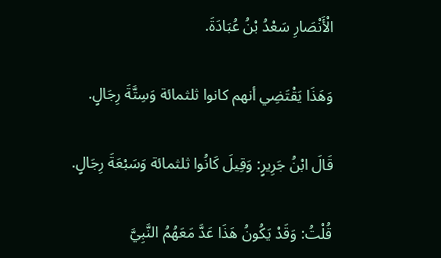الْأَنْصَارِ سَعْدُ بْنُ عُبَادَةَ.

وَهَذَا يَقْتَضِي أنهم كانوا ثلثمائة وَسِتَّةَ رِجَالٍ.

قَالَ ابْنُ جَرِيرٍ: وَقِيلَ كَانُوا ثلثمائة وَسَبْعَةَ رِجَالٍ.

قُلْتُ: وَقَدْ يَكُونُ هَذَا عَدَّ مَعَهُمُ النَّبِيَّ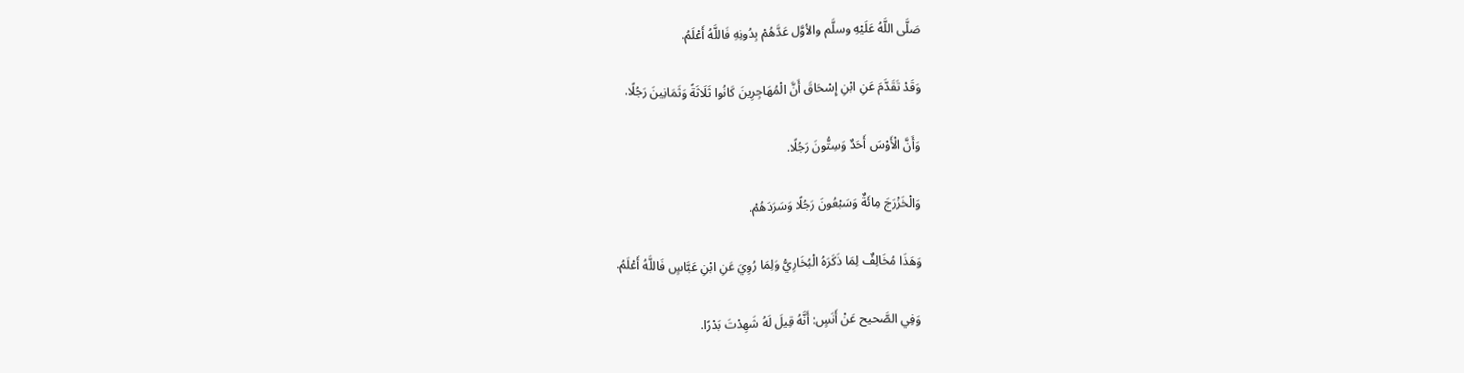صَلَّى اللَّهُ عَلَيْهِ وسلَّم والأوَّل عَدَّهُمْ بِدُونِهِ فَاللَّهُ أَعْلَمُ.

وَقَدْ تَقَدَّمَ عَنِ ابْنِ إِسْحَاقَ أَنَّ الْمُهَاجِرِينَ كَانُوا ثَلَاثَةً وَثَمَانِينَ رَجُلًا.

وَأَنَّ الْأَوْسَ أَحَدٌ وَسِتُّونَ رَجُلًا.

وَالْخَزْرَجَ مِائَةٌ وَسَبْعُونَ رَجُلًا وَسَرَدَهُمْ.

وَهَذَا مُخَالِفٌ لِمَا ذَكَرَهُ الْبُخَارِيُّ وَلِمَا رُوِيَ عَنِ ابْنِ عَبَّاسٍ فَاللَّهُ أَعْلَمُ.

وَفِي الصَّحيح عَنْ أَنَسٍ: أَنَّهُ قِيلَ لَهُ شَهِدْتَ بَدْرًا.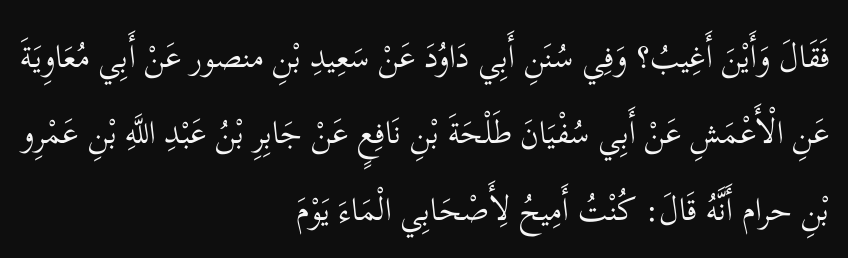فَقَالَ وَأَيْنَ أَغِيبُ؟ وَفِي سُنَنِ أَبِي دَاوُدَ عَنْ سَعِيدِ بْنِ منصور عَنْ أَبِي مُعَاوِيَةَ عَنِ الْأَعْمَشِ عَنْ أَبِي سُفْيَانَ طَلْحَةَ بْنِ نَافِعٍ عَنْ جَابِرِ بْنُ عَبْدِ اللَّهِ بْنِ عَمْرِو بْنِ حرام أَنَّهُ قَالَ: كُنْتُ أَمِيحُ لِأَصْحَابِي الْمَاءَ يَوْمَ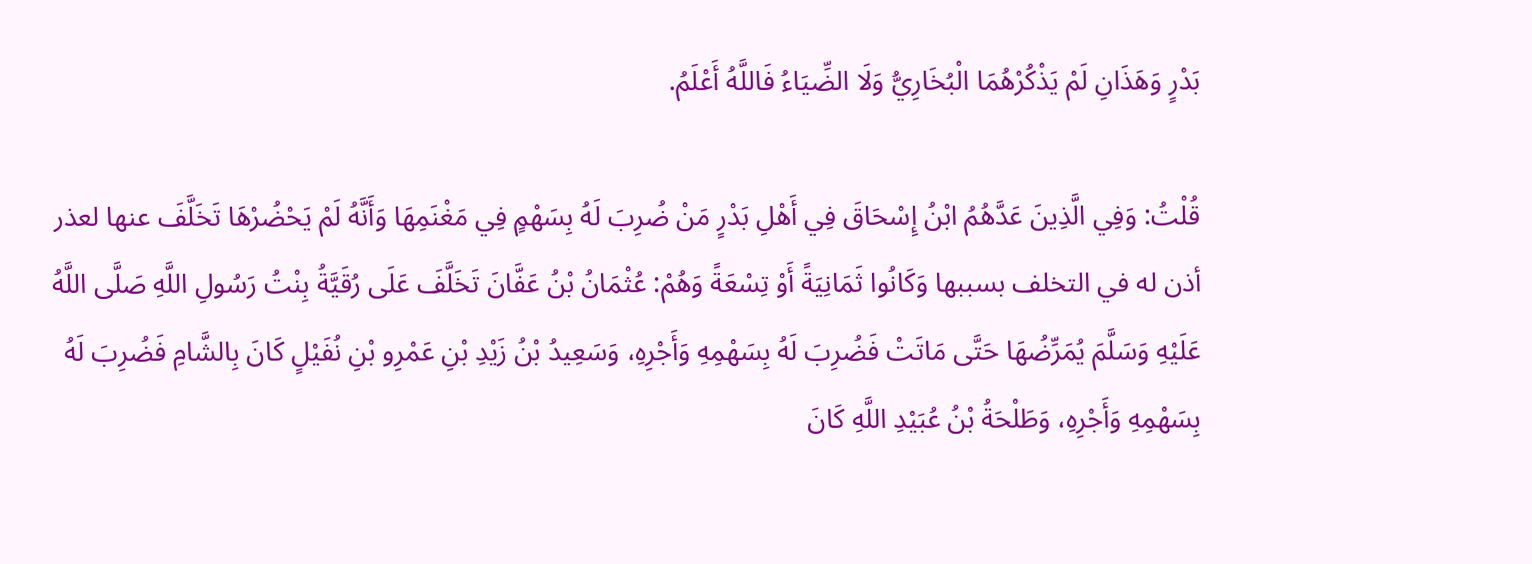بَدْرٍ وَهَذَانِ لَمْ يَذْكُرْهُمَا الْبُخَارِيُّ وَلَا الضِّيَاءُ فَاللَّهُ أَعْلَمُ.

قُلْتُ: وَفِي الَّذِينَ عَدَّهُمُ ابْنُ إِسْحَاقَ فِي أَهْلِ بَدْرٍ مَنْ ضُرِبَ لَهُ بِسَهْمٍ فِي مَغْنَمِهَا وَأَنَّهُ لَمْ يَحْضُرْهَا تَخَلَّفَ عنها لعذر أذن له في التخلف بسببها وَكَانُوا ثَمَانِيَةً أَوْ تِسْعَةً وَهُمْ: عُثْمَانُ بْنُ عَفَّانَ تَخَلَّفَ عَلَى رُقَيَّةُ بِنْتُ رَسُولِ اللَّهِ صَلَّى اللَّهُ عَلَيْهِ وَسَلَّمَ يُمَرِّضُهَا حَتَّى مَاتَتْ فَضُرِبَ لَهُ بِسَهْمِهِ وَأَجْرِهِ، وَسَعِيدُ بْنُ زَيْدِ بْنِ عَمْرِو بْنِ نُفَيْلٍ كَانَ بِالشَّامِ فَضُرِبَ لَهُ بِسَهْمِهِ وَأَجْرِهِ، وَطَلْحَةُ بْنُ عُبَيْدِ اللَّهِ كَانَ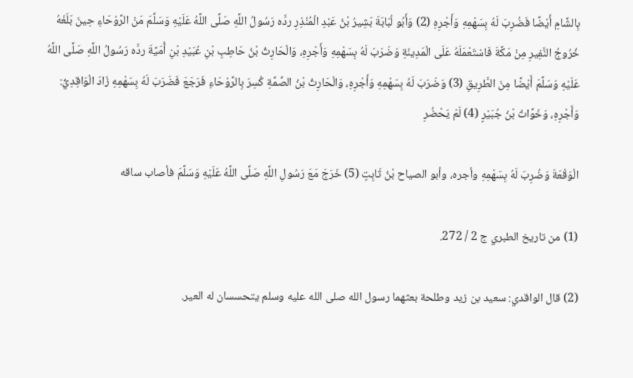بِالشَّامِ أَيْضًا فَضُرِبَ لَهُ بِسَهْمِهِ وَأَجْرِهِ (2) وَأَبُو لُبَابَةَ بَشِيرُ بْنُ عَبْدِ الْمُنْذِرِ ردَّه رَسُولُ اللَّهِ صَلَّى اللَّهُ عَلَيْهِ وَسَلَّمَ مَنْ الرَّوْحَاءِ حِينَ بَلَغَهُ خُرُوجُ النَّفِيرِ مِنْ مَكَّةَ فَاسْتَعْمَلَهُ عَلَى الْمَدِينَةِ وَضَرَبَ لَهُ بِسَهْمِهِ وَأَجْرِهِ، وَالْحَارِثُ بْنُ حَاطِبِ بْنِ عُبَيْدِ بْنِ أُمَيَّةَ ردَّه رَسُولُ اللَّهِ صَلَّى اللَّهُ عَلَيْهِ وَسَلَّمَ أَيْضًا مِنَ الطَّرِيقِ (3) وَضَرَبَ لَهُ بِسَهْمِهِ وَأَجْرِهِ، وَالْحَارِثُ بْنُ الصِّمَّةِ كُسِرَ بِالرَّوْحَاءِ فَرَجَعَ فَضَرَبَ لَهُ بِسَهْمِهِ زَادَ الْوَاقِدِيُّ: وَأَجْرِهِ، وَخَوَّاتُ بْنُ جُبَيْرٍ (4) لَمْ يَحْضُرِ

الْوَقْعَةَ وَضُرِبَ لَهُ بِسَهْمِهِ وأجره، وأبو الصياح بْنُ ثَابِتٍ (5) خَرَجَ مَعَ رَسُولِ اللَّهِ صَلَّى اللَّهُ عَلَيْهِ وَسَلَّمَ فأصاب ساقه

(1) من تاريخ الطبري ج 2 / 272.

(2) قال الواقدي: سعيد بن زيد وطلحة بعثهما رسول الله صلى الله عليه وسلم يتحسسان له العير.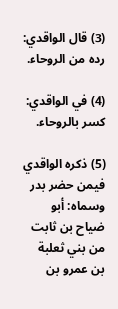(3) قال الواقدي: رده من الروحاء.

(4) في الواقدي: كسر بالروحاء.

(5) ذكره الواقدي فيمن حضر بدر وسماه: أبو ضياح بن ثابت من بني ثعلبة بن عمرو بن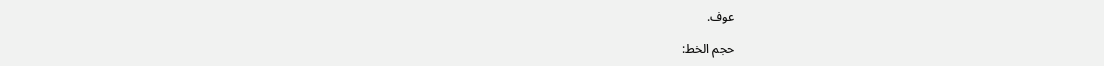عوف.

حجم الخط: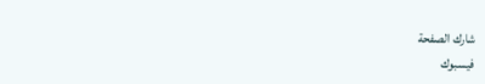شارك الصفحة
فيسبوك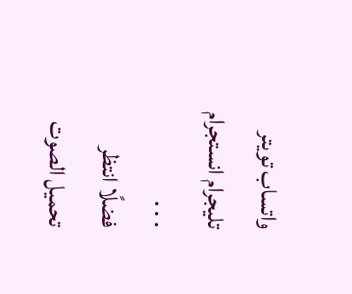واتساب تويتر تليجرام انستجرام
. . .
فضلًا انتظر تحميل الصوت